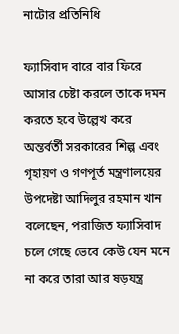নাটোর প্রতিনিধি

ফ্যাসিবাদ বারে বার ফিরে আসার চেষ্টা করলে তাকে দমন করতে হবে উল্লেখ করে অন্তর্বর্তী সরকারের শিল্প এবং গৃহায়ণ ও গণপূর্ত মন্ত্রণালয়ের উপদেষ্টা আদিলুর রহমান খান বলেছেন, পরাজিত ফ্যাসিবাদ চলে গেছে ভেবে কেউ যেন মনে না করে তারা আর ষড়যন্ত্র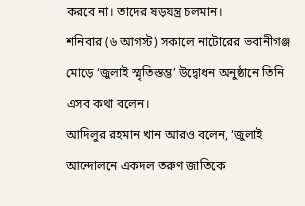করবে না। তাদের ষড়যন্ত্র চলমান।
শনিবার (৬ আগস্ট) সকালে নাটোরের ভবানীগঞ্জ মোড়ে ‘জুলাই স্মৃতিস্তম্ভ’ উদ্বোধন অনুষ্ঠানে তিনি এসব কথা বলেন।
আদিলুর রহমান খান আরও বলেন, ‘জুলাই আন্দোলনে একদল তরুণ জাতিকে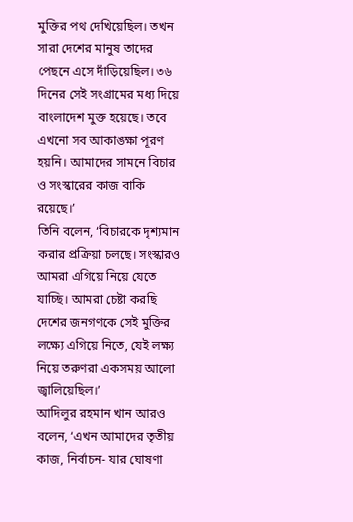মুক্তির পথ দেখিয়েছিল। তখন সারা দেশের মানুষ তাদের পেছনে এসে দাঁড়িয়েছিল। ৩৬ দিনের সেই সংগ্রামের মধ্য দিয়ে বাংলাদেশ মুক্ত হয়েছে। তবে এখনো সব আকাঙ্ক্ষা পূরণ হয়নি। আমাদের সামনে বিচার ও সংস্কারের কাজ বাকি রয়েছে।’
তিনি বলেন, ‘বিচারকে দৃশ্যমান করার প্রক্রিয়া চলছে। সংস্কারও আমরা এগিয়ে নিয়ে যেতে যাচ্ছি। আমরা চেষ্টা করছি দেশের জনগণকে সেই মুক্তির লক্ষ্যে এগিয়ে নিতে, যেই লক্ষ্য নিয়ে তরুণরা একসময় আলো জ্বালিয়েছিল।’
আদিলুর রহমান খান আরও বলেন, ‘এখন আমাদের তৃতীয় কাজ, নির্বাচন- যার ঘোষণা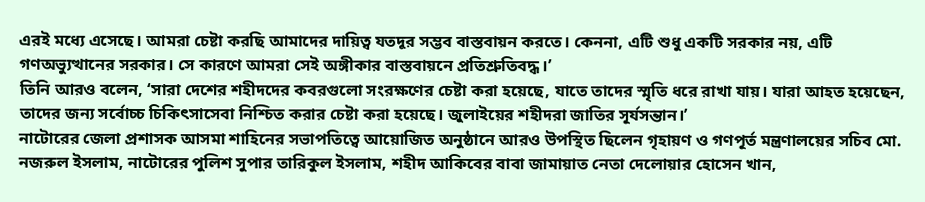এরই মধ্যে এসেছে। আমরা চেষ্টা করছি আমাদের দায়িত্ব যতদূর সম্ভব বাস্তবায়ন করতে। কেননা, এটি শুধু একটি সরকার নয়, এটি গণঅভ্যুত্থানের সরকার। সে কারণে আমরা সেই অঙ্গীকার বাস্তবায়নে প্রতিশ্রুতিবদ্ধ।’
তিনি আরও বলেন, ‘সারা দেশের শহীদদের কবরগুলো সংরক্ষণের চেষ্টা করা হয়েছে, যাতে তাদের স্মৃতি ধরে রাখা যায়। যারা আহত হয়েছেন, তাদের জন্য সর্বোচ্চ চিকিৎসাসেবা নিশ্চিত করার চেষ্টা করা হয়েছে। জুলাইয়ের শহীদরা জাতির সূর্যসন্তান।’
নাটোরের জেলা প্রশাসক আসমা শাহিনের সভাপতিত্বে আয়োজিত অনুষ্ঠানে আরও উপস্থিত ছিলেন গৃহায়ণ ও গণপূর্ত মন্ত্রণালয়ের সচিব মো. নজরুল ইসলাম, নাটোরের পুলিশ সুপার তারিকুল ইসলাম, শহীদ আকিবের বাবা জামায়াত নেতা দেলোয়ার হোসেন খান,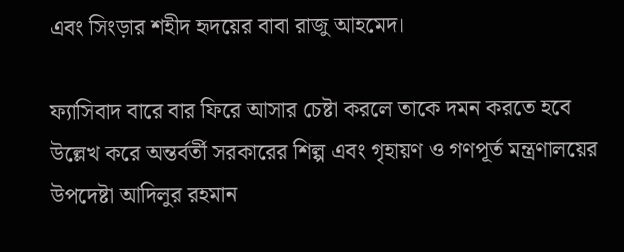এবং সিংড়ার শহীদ হৃদয়ের বাবা রাজু আহমেদ।

ফ্যাসিবাদ বারে বার ফিরে আসার চেষ্টা করলে তাকে দমন করতে হবে উল্লেখ করে অন্তর্বর্তী সরকারের শিল্প এবং গৃহায়ণ ও গণপূর্ত মন্ত্রণালয়ের উপদেষ্টা আদিলুর রহমান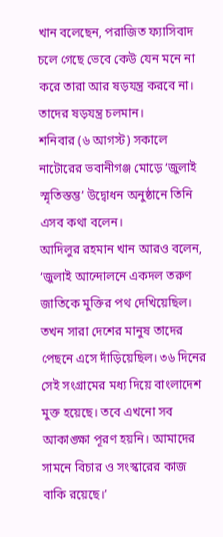খান বলেছেন, পরাজিত ফ্যাসিবাদ চলে গেছে ভেবে কেউ যেন মনে না করে তারা আর ষড়যন্ত্র করবে না। তাদের ষড়যন্ত্র চলমান।
শনিবার (৬ আগস্ট) সকালে নাটোরের ভবানীগঞ্জ মোড়ে ‘জুলাই স্মৃতিস্তম্ভ’ উদ্বোধন অনুষ্ঠানে তিনি এসব কথা বলেন।
আদিলুর রহমান খান আরও বলেন, ‘জুলাই আন্দোলনে একদল তরুণ জাতিকে মুক্তির পথ দেখিয়েছিল। তখন সারা দেশের মানুষ তাদের পেছনে এসে দাঁড়িয়েছিল। ৩৬ দিনের সেই সংগ্রামের মধ্য দিয়ে বাংলাদেশ মুক্ত হয়েছে। তবে এখনো সব আকাঙ্ক্ষা পূরণ হয়নি। আমাদের সামনে বিচার ও সংস্কারের কাজ বাকি রয়েছে।’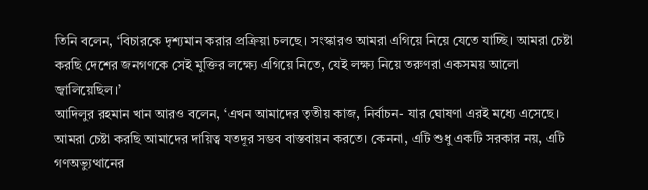তিনি বলেন, ‘বিচারকে দৃশ্যমান করার প্রক্রিয়া চলছে। সংস্কারও আমরা এগিয়ে নিয়ে যেতে যাচ্ছি। আমরা চেষ্টা করছি দেশের জনগণকে সেই মুক্তির লক্ষ্যে এগিয়ে নিতে, যেই লক্ষ্য নিয়ে তরুণরা একসময় আলো জ্বালিয়েছিল।’
আদিলুর রহমান খান আরও বলেন, ‘এখন আমাদের তৃতীয় কাজ, নির্বাচন- যার ঘোষণা এরই মধ্যে এসেছে। আমরা চেষ্টা করছি আমাদের দায়িত্ব যতদূর সম্ভব বাস্তবায়ন করতে। কেননা, এটি শুধু একটি সরকার নয়, এটি গণঅভ্যুত্থানের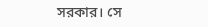সরকার। সে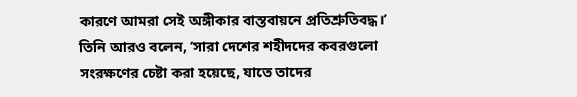কারণে আমরা সেই অঙ্গীকার বাস্তবায়নে প্রতিশ্রুতিবদ্ধ।’
তিনি আরও বলেন, ‘সারা দেশের শহীদদের কবরগুলো সংরক্ষণের চেষ্টা করা হয়েছে, যাতে তাদের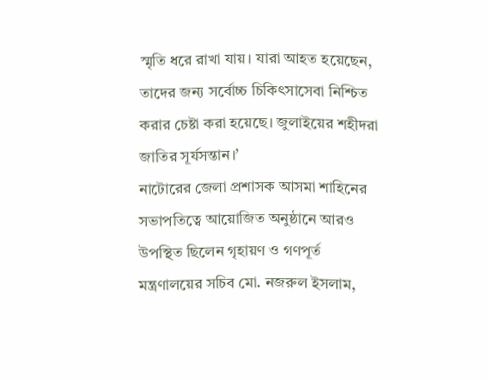স্মৃতি ধরে রাখা যায়। যারা আহত হয়েছেন, তাদের জন্য সর্বোচ্চ চিকিৎসাসেবা নিশ্চিত করার চেষ্টা করা হয়েছে। জুলাইয়ের শহীদরা জাতির সূর্যসন্তান।’
নাটোরের জেলা প্রশাসক আসমা শাহিনের সভাপতিত্বে আয়োজিত অনুষ্ঠানে আরও উপস্থিত ছিলেন গৃহায়ণ ও গণপূর্ত মন্ত্রণালয়ের সচিব মো. নজরুল ইসলাম,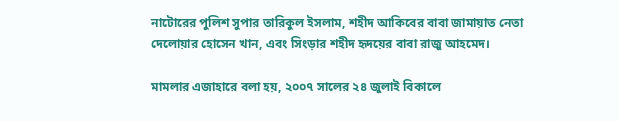নাটোরের পুলিশ সুপার তারিকুল ইসলাম, শহীদ আকিবের বাবা জামায়াত নেতা দেলোয়ার হোসেন খান, এবং সিংড়ার শহীদ হৃদয়ের বাবা রাজু আহমেদ।

মামলার এজাহারে বলা হয়, ২০০৭ সালের ২৪ জুলাই বিকালে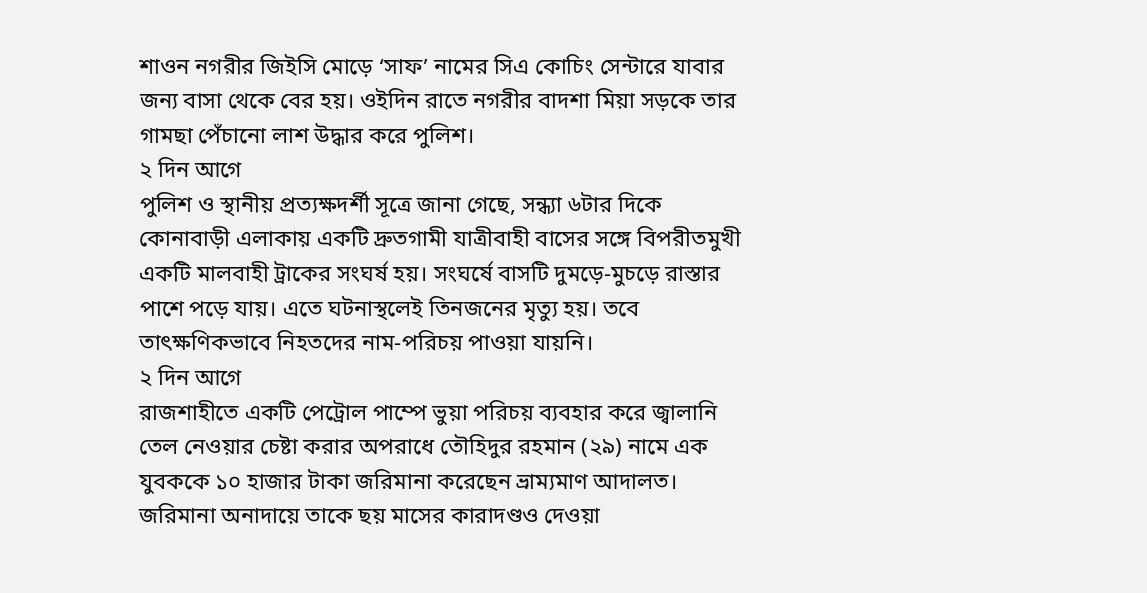শাওন নগরীর জিইসি মোড়ে ‘সাফ’ নামের সিএ কোচিং সেন্টারে যাবার জন্য বাসা থেকে বের হয়। ওইদিন রাতে নগরীর বাদশা মিয়া সড়কে তার গামছা পেঁচানো লাশ উদ্ধার করে পুলিশ।
২ দিন আগে
পুলিশ ও স্থানীয় প্রত্যক্ষদর্শী সূত্রে জানা গেছে, সন্ধ্যা ৬টার দিকে কোনাবাড়ী এলাকায় একটি দ্রুতগামী যাত্রীবাহী বাসের সঙ্গে বিপরীতমুখী একটি মালবাহী ট্রাকের সংঘর্ষ হয়। সংঘর্ষে বাসটি দুমড়ে-মুচড়ে রাস্তার পাশে পড়ে যায়। এতে ঘটনাস্থলেই তিনজনের মৃত্যু হয়। তবে তাৎক্ষণিকভাবে নিহতদের নাম-পরিচয় পাওয়া যায়নি।
২ দিন আগে
রাজশাহীতে একটি পেট্রোল পাম্পে ভুয়া পরিচয় ব্যবহার করে জ্বালানি তেল নেওয়ার চেষ্টা করার অপরাধে তৌহিদুর রহমান (২৯) নামে এক যুবককে ১০ হাজার টাকা জরিমানা করেছেন ভ্রাম্যমাণ আদালত। জরিমানা অনাদায়ে তাকে ছয় মাসের কারাদণ্ডও দেওয়া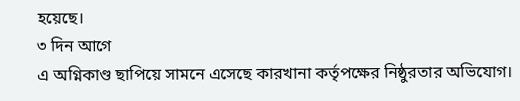হয়েছে।
৩ দিন আগে
এ অগ্নিকাণ্ড ছাপিয়ে সামনে এসেছে কারখানা কর্তৃপক্ষের নিষ্ঠুরতার অভিযোগ।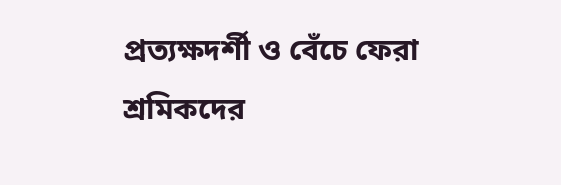প্রত্যক্ষদর্শী ও বেঁচে ফেরা শ্রমিকদের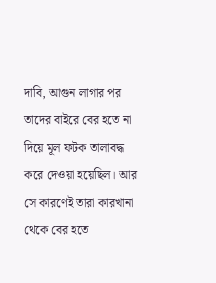দাবি, আগুন লাগার পর তাদের বাইরে বের হতে না দিয়ে মূল ফটক তালাবদ্ধ করে দেওয়া হয়েছিল। আর সে কারণেই তারা কারখানা থেকে বের হতে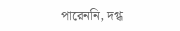পারেননি, দগ্ধ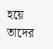হয়ে তাদের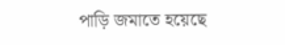পাড়ি জমাতে হয়েছে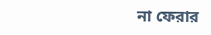না ফেরার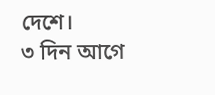দেশে।
৩ দিন আগে